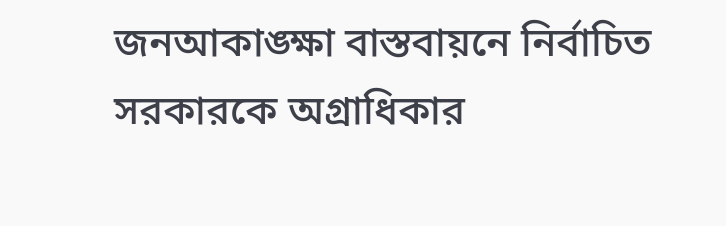জনআকাঙ্ক্ষা বাস্তবায়নে নির্বাচিত সরকারকে অগ্রাধিকার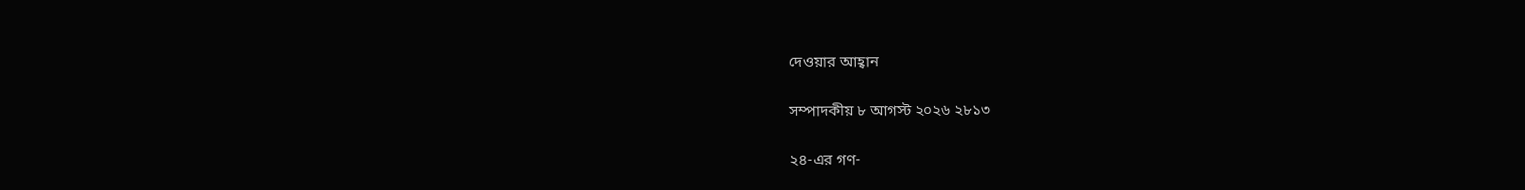দেওয়ার আহ্বান

সম্পাদকীয় ৮ আগস্ট ২০২৬ ২৮১৩

২৪-এর গণ-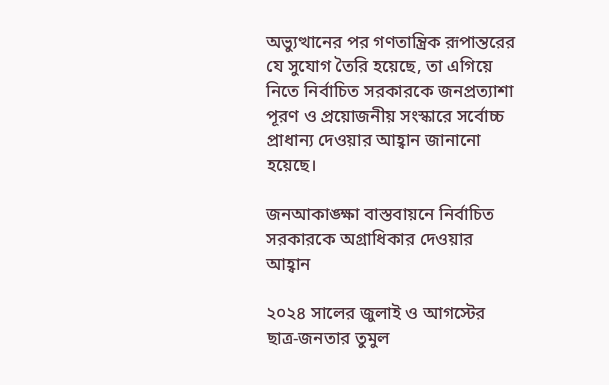অভ্যুত্থানের পর গণতান্ত্রিক রূপান্তরের যে সুযোগ তৈরি হয়েছে, তা এগিয়ে নিতে নির্বাচিত সরকারকে জনপ্রত্যাশা পূরণ ও প্রয়োজনীয় সংস্কারে সর্বোচ্চ প্রাধান্য দেওয়ার আহ্বান জানানো হয়েছে।

জনআকাঙ্ক্ষা বাস্তবায়নে নির্বাচিত সরকারকে অগ্রাধিকার দেওয়ার আহ্বান

২০২৪ সালের জুলাই ও আগস্টের ছাত্র-জনতার তুমুল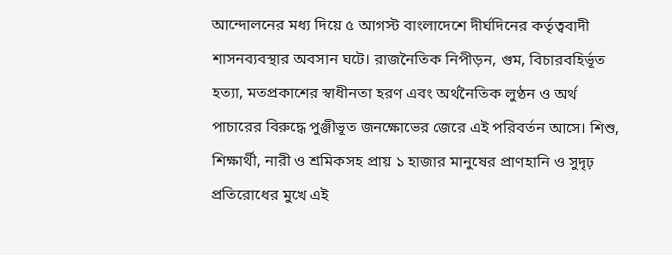আন্দোলনের মধ্য দিয়ে ৫ আগস্ট বাংলাদেশে দীর্ঘদিনের কর্তৃত্ববাদী শাসনব্যবস্থার অবসান ঘটে। রাজনৈতিক নিপীড়ন, গুম, বিচারবহির্ভূত হত্যা, মতপ্রকাশের স্বাধীনতা হরণ এবং অর্থনৈতিক লুণ্ঠন ও অর্থ পাচারের বিরুদ্ধে পুঞ্জীভূত জনক্ষোভের জেরে এই পরিবর্তন আসে। শিশু, শিক্ষার্থী, নারী ও শ্রমিকসহ প্রায় ১ হাজার মানুষের প্রাণহানি ও সুদৃঢ় প্রতিরোধের মুখে এই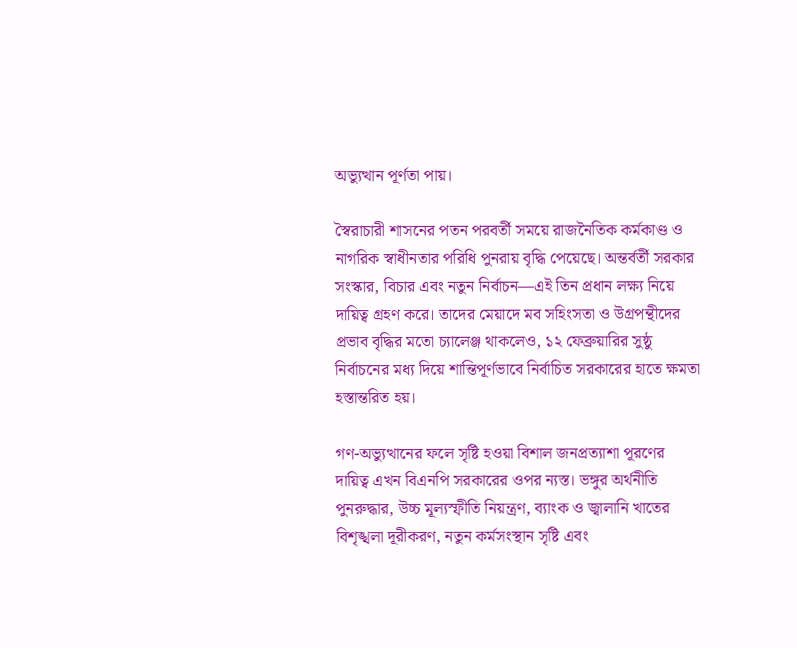অভ্যুত্থান পূর্ণতা পায়।

স্বৈরাচারী শাসনের পতন পরবর্তী সময়ে রাজনৈতিক কর্মকাণ্ড ও নাগরিক স্বাধীনতার পরিধি পুনরায় বৃদ্ধি পেয়েছে। অন্তর্বর্তী সরকার সংস্কার, বিচার এবং নতুন নির্বাচন—এই তিন প্রধান লক্ষ্য নিয়ে দায়িত্ব গ্রহণ করে। তাদের মেয়াদে মব সহিংসতা ও উগ্রপন্থীদের প্রভাব বৃদ্ধির মতো চ্যালেঞ্জ থাকলেও, ১২ ফেব্রুয়ারির সুষ্ঠু নির্বাচনের মধ্য দিয়ে শান্তিপূর্ণভাবে নির্বাচিত সরকারের হাতে ক্ষমতা হস্তান্তরিত হয়।

গণ-অভ্যুত্থানের ফলে সৃষ্টি হওয়া বিশাল জনপ্রত্যাশা পূরণের দায়িত্ব এখন বিএনপি সরকারের ওপর ন্যস্ত। ভঙ্গুর অর্থনীতি পুনরুদ্ধার, উচ্চ মূল্যস্ফীতি নিয়ন্ত্রণ, ব্যাংক ও জ্বালানি খাতের বিশৃঙ্খলা দূরীকরণ, নতুন কর্মসংস্থান সৃষ্টি এবং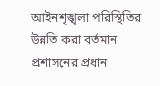আইনশৃঙ্খলা পরিস্থিতির উন্নতি করা বর্তমান প্রশাসনের প্রধান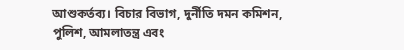আশুকর্তব্য। বিচার বিভাগ, দুর্নীতি দমন কমিশন, পুলিশ, আমলাতন্ত্র এবং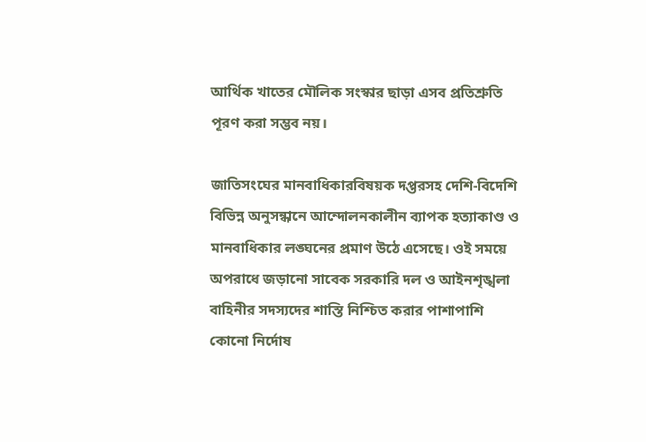আর্থিক খাতের মৌলিক সংস্কার ছাড়া এসব প্রতিশ্রুতি পূরণ করা সম্ভব নয়।

জাতিসংঘের মানবাধিকারবিষয়ক দপ্তরসহ দেশি-বিদেশি বিভিন্ন অনুসন্ধানে আন্দোলনকালীন ব্যাপক হত্যাকাণ্ড ও মানবাধিকার লঙ্ঘনের প্রমাণ উঠে এসেছে। ওই সময়ে অপরাধে জড়ানো সাবেক সরকারি দল ও আইনশৃঙ্খলা বাহিনীর সদস্যদের শাস্তি নিশ্চিত করার পাশাপাশি কোনো নির্দোষ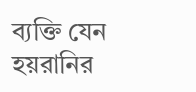ব্যক্তি যেন হয়রানির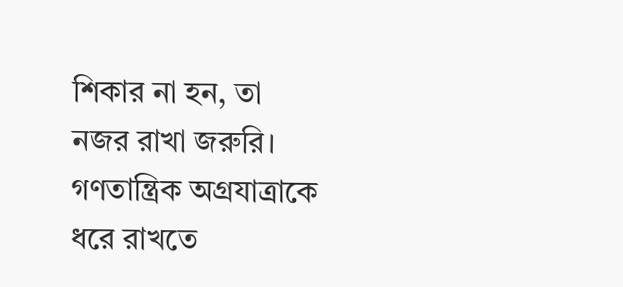শিকার না হন, তা নজর রাখা জরুরি। গণতান্ত্রিক অগ্রযাত্রাকে ধরে রাখতে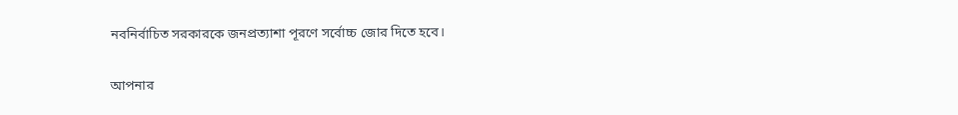নবনির্বাচিত সরকারকে জনপ্রত্যাশা পূরণে সর্বোচ্চ জোর দিতে হবে।

আপনার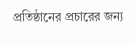প্রতিষ্ঠানের প্রচারের জন্য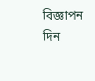বিজ্ঞাপন দিন